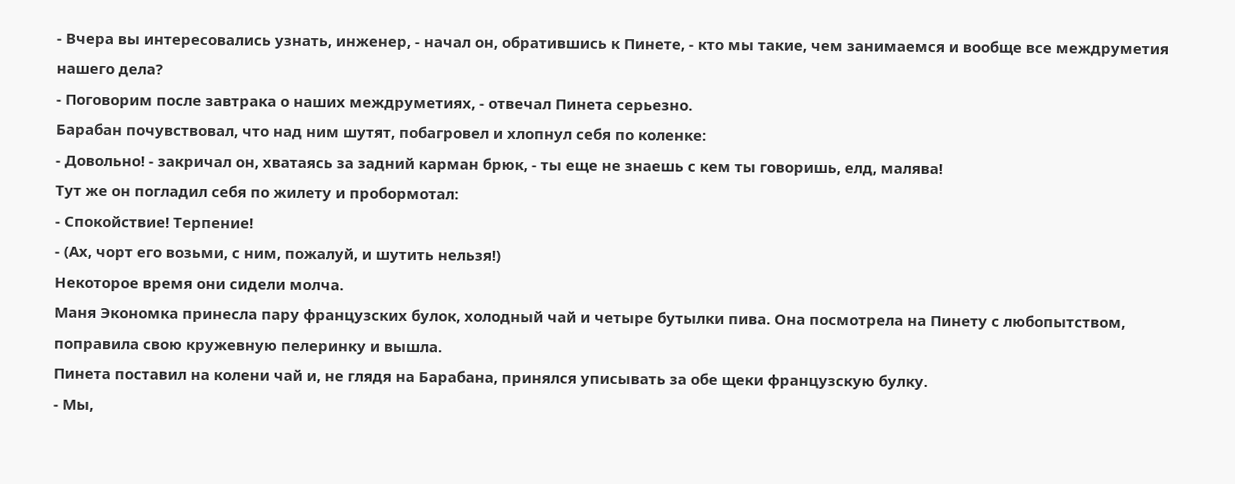- Вчера вы интересовались узнать, инженер, - начал он, обратившись к Пинете, - кто мы такие, чем занимаемся и вообще все междруметия нашего дела?
- Поговорим после завтрака о наших междруметиях, - отвечал Пинета серьезно.
Барабан почувствовал, что над ним шутят, побагровел и хлопнул себя по коленке:
- Довольно! - закричал он, хватаясь за задний карман брюк, - ты еще не знаешь с кем ты говоришь, елд, малява!
Тут же он погладил себя по жилету и пробормотал:
- Спокойствие! Терпение!
- (Ах, чорт его возьми, с ним, пожалуй, и шутить нельзя!)
Некоторое время они сидели молча.
Маня Экономка принесла пару французских булок, холодный чай и четыре бутылки пива. Она посмотрела на Пинету с любопытством, поправила свою кружевную пелеринку и вышла.
Пинета поставил на колени чай и, не глядя на Барабана, принялся уписывать за обе щеки французскую булку.
- Мы,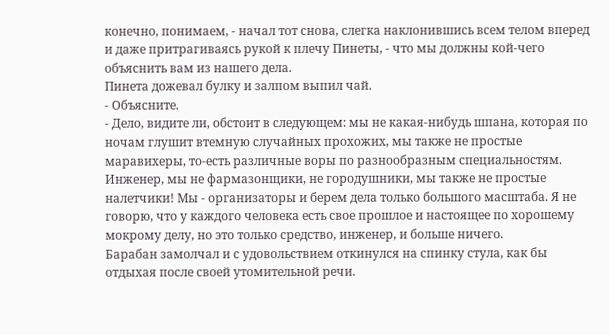конечно, понимаем, - начал тот снова, слегка наклонившись всем телом вперед и даже притрагиваясь рукой к плечу Пинеты, - что мы должны кой-чего объяснить вам из нашего дела.
Пинета дожевал булку и залпом выпил чай.
- Объясните.
- Дело, видите ли, обстоит в следующем: мы не какая-нибудь шпана, которая по ночам глушит втемную случайных прохожих, мы также не простые маравихеры, то-есть различные воры по разнообразным специальностям. Инженер, мы не фармазонщики, не городушники, мы также не простые налетчики! Мы - организаторы и берем дела только большого масштаба. Я не говорю, что у каждого человека есть свое прошлое и настоящее по хорошему мокрому делу, но это только средство, инженер, и больше ничего.
Барабан замолчал и с удовольствием откинулся на спинку стула, как бы отдыхая после своей утомительной речи.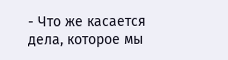- Что же касается дела, которое мы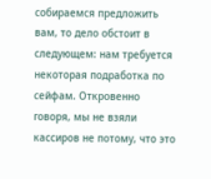собираемся предложить вам, то дело обстоит в следующем: нам требуется некоторая подработка по сейфам. Откровенно говоря, мы не взяли кассиров не потому, что это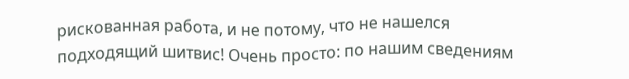рискованная работа, и не потому, что не нашелся подходящий шитвис! Очень просто: по нашим сведениям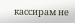кассирам не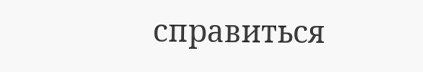справиться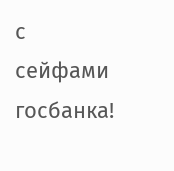с сейфами госбанка!